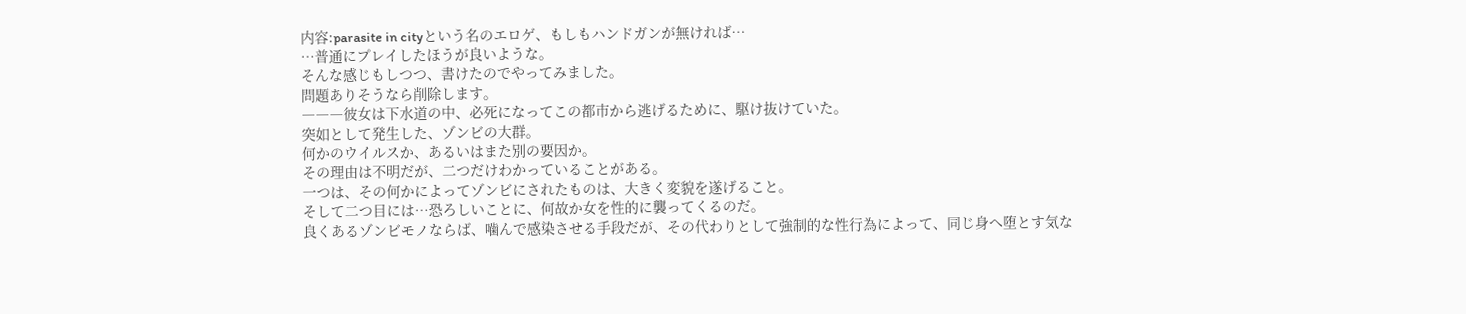内容:parasite in cityという名のエロゲ、もしもハンドガンが無ければ…
…普通にプレイしたほうが良いような。
そんな感じもしつつ、書けたのでやってみました。
問題ありそうなら削除します。
―――彼女は下水道の中、必死になってこの都市から逃げるために、駆け抜けていた。
突如として発生した、ゾンビの大群。
何かのウイルスか、あるいはまた別の要因か。
その理由は不明だが、二つだけわかっていることがある。
一つは、その何かによってゾンビにされたものは、大きく変貌を遂げること。
そして二つ目には…恐ろしいことに、何故か女を性的に襲ってくるのだ。
良くあるゾンビモノならば、噛んで感染させる手段だが、その代わりとして強制的な性行為によって、同じ身へ堕とす気な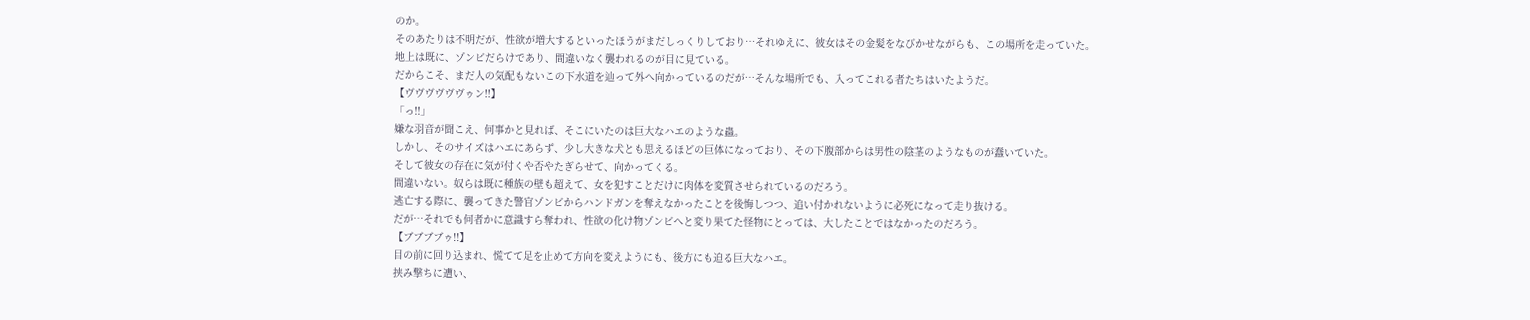のか。
そのあたりは不明だが、性欲が増大するといったほうがまだしっくりしており…それゆえに、彼女はその金髪をなびかせながらも、この場所を走っていた。
地上は既に、ゾンビだらけであり、間違いなく襲われるのが目に見ている。
だからこそ、まだ人の気配もないこの下水道を辿って外へ向かっているのだが…そんな場所でも、入ってこれる者たちはいたようだ。
【ヴヴヴヴヴヴゥン!!】
「っ!!」
嫌な羽音が聞こえ、何事かと見れば、そこにいたのは巨大なハエのような蟲。
しかし、そのサイズはハエにあらず、少し大きな犬とも思えるほどの巨体になっており、その下腹部からは男性の陰茎のようなものが蠢いていた。
そして彼女の存在に気が付くや否やたぎらせて、向かってくる。
間違いない。奴らは既に種族の壁も超えて、女を犯すことだけに肉体を変質させられているのだろう。
逃亡する際に、襲ってきた警官ゾンビからハンドガンを奪えなかったことを後悔しつつ、追い付かれないように必死になって走り抜ける。
だが…それでも何者かに意識すら奪われ、性欲の化け物ゾンビへと変り果てた怪物にとっては、大したことではなかったのだろう。
【ブブブブゥ!!】
目の前に回り込まれ、慌てて足を止めて方向を変えようにも、後方にも迫る巨大なハエ。
挟み撃ちに遭い、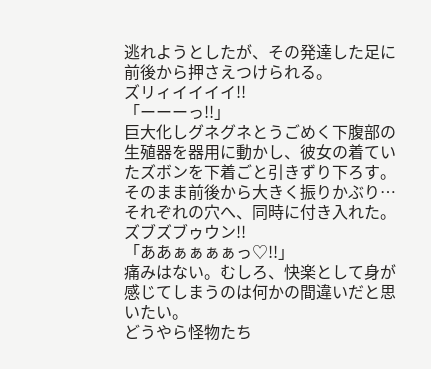逃れようとしたが、その発達した足に前後から押さえつけられる。
ズリィイイイイ!!
「ーーーっ!!」
巨大化しグネグネとうごめく下腹部の生殖器を器用に動かし、彼女の着ていたズボンを下着ごと引きずり下ろす。
そのまま前後から大きく振りかぶり…それぞれの穴へ、同時に付き入れた。
ズブズブゥウン!!
「ああぁぁぁぁっ♡!!」
痛みはない。むしろ、快楽として身が感じてしまうのは何かの間違いだと思いたい。
どうやら怪物たち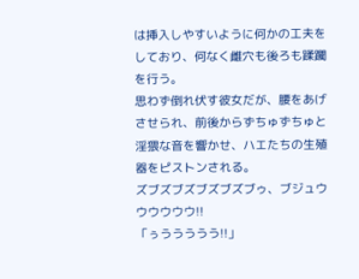は挿入しやすいように何かの工夫をしており、何なく雌穴も後ろも蹂躙を行う。
思わず倒れ伏す彼女だが、腰をあげさせられ、前後からずちゅずちゅと淫猥な音を響かせ、ハエたちの生殖器をピストンされる。
ズブズブズブズブズブゥ、ブジュウウウウウウ!!
「ぅううううう!!」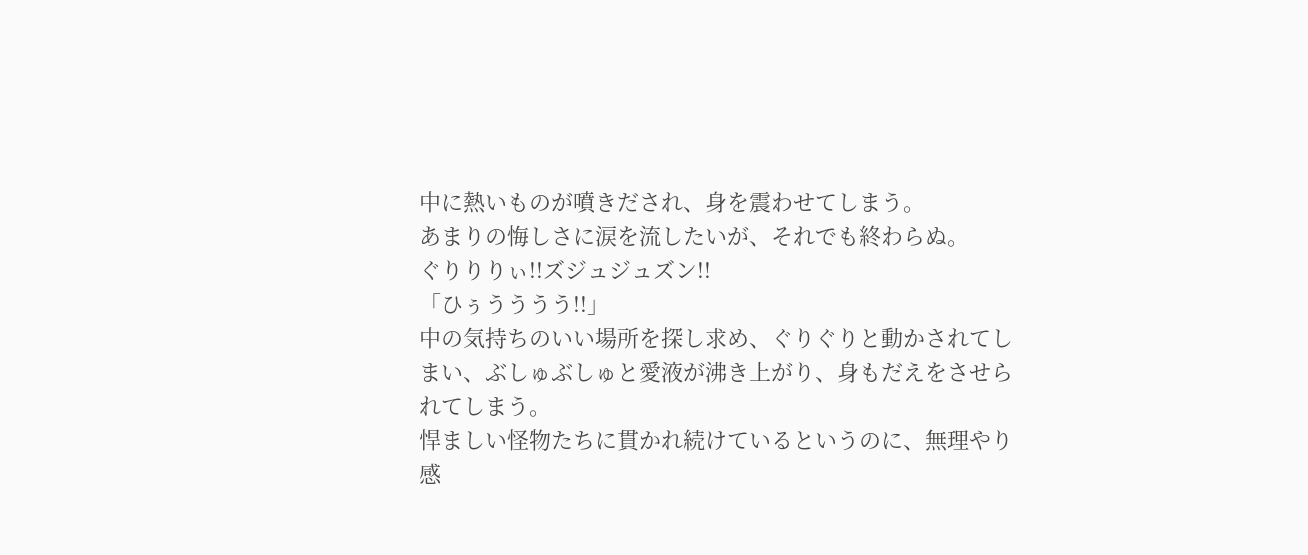中に熱いものが噴きだされ、身を震わせてしまう。
あまりの悔しさに涙を流したいが、それでも終わらぬ。
ぐりりりぃ!!ズジュジュズン!!
「ひぅうううう!!」
中の気持ちのいい場所を探し求め、ぐりぐりと動かされてしまい、ぶしゅぶしゅと愛液が沸き上がり、身もだえをさせられてしまう。
悍ましい怪物たちに貫かれ続けているというのに、無理やり感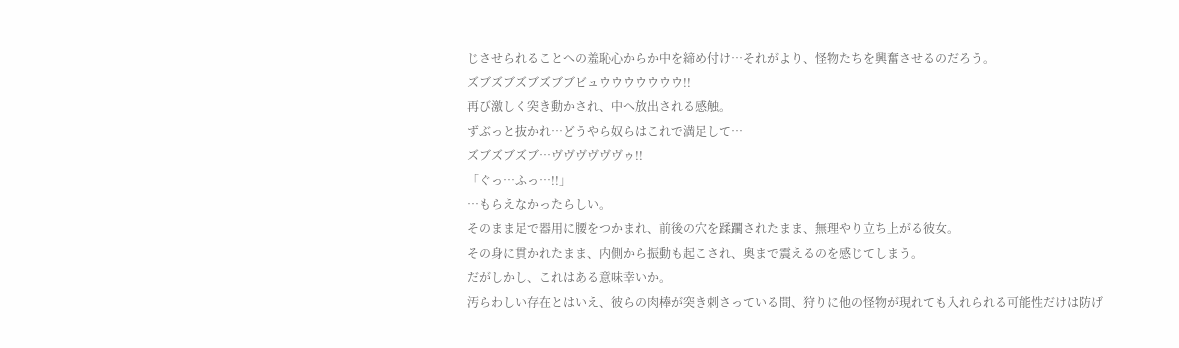じさせられることへの羞恥心からか中を締め付け…それがより、怪物たちを興奮させるのだろう。
ズブズブズブズブブビュウウウウウウウ!!
再び激しく突き動かされ、中へ放出される感触。
ずぶっと抜かれ…どうやら奴らはこれで満足して…
ズブズブズブ…ヴヴヴヴヴヴゥ!!
「ぐっ…ふっ…!!」
…もらえなかったらしい。
そのまま足で器用に腰をつかまれ、前後の穴を蹂躙されたまま、無理やり立ち上がる彼女。
その身に貫かれたまま、内側から振動も起こされ、奥まで震えるのを感じてしまう。
だがしかし、これはある意味幸いか。
汚らわしい存在とはいえ、彼らの肉棒が突き刺さっている間、狩りに他の怪物が現れても入れられる可能性だけは防げ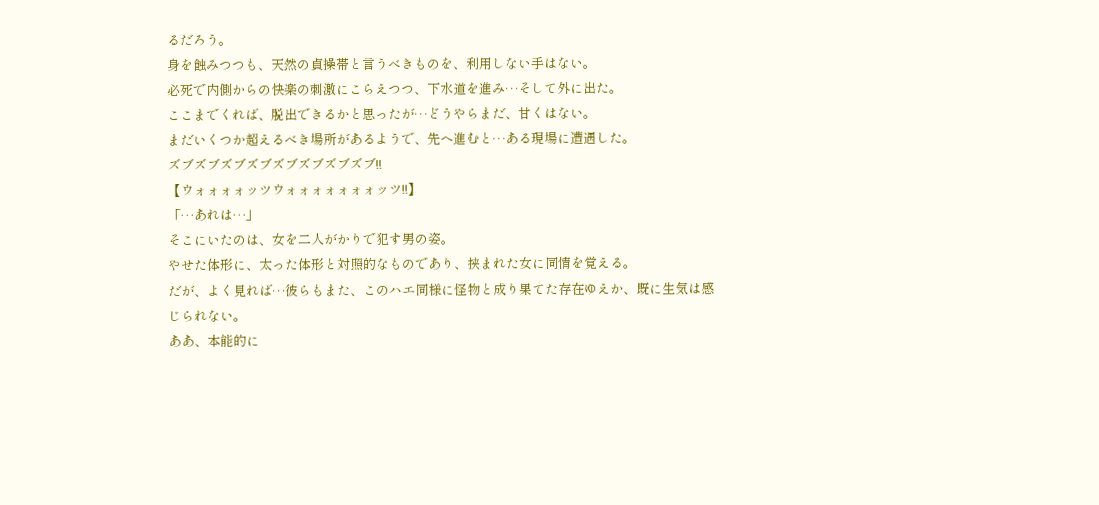るだろう。
身を蝕みつつも、天然の貞操帯と言うべきものを、利用しない手はない。
必死で内側からの快楽の刺激にこらえつつ、下水道を進み…そして外に出た。
ここまでくれば、脱出できるかと思ったが…どうやらまだ、甘くはない。
まだいくつか超えるべき場所があるようで、先へ進むと…ある現場に遭遇した。
ズブズブズブズブズブズブズブズブ!!
【ウォォォォッツウォォォォォォォッツ!!】
「…あれは…」
そこにいたのは、女を二人がかりで犯す男の姿。
やせた体形に、太った体形と対照的なものであり、挟まれた女に同情を覚える。
だが、よく見れば…彼らもまた、このハエ同様に怪物と成り果てた存在ゆえか、既に生気は感じられない。
ああ、本能的に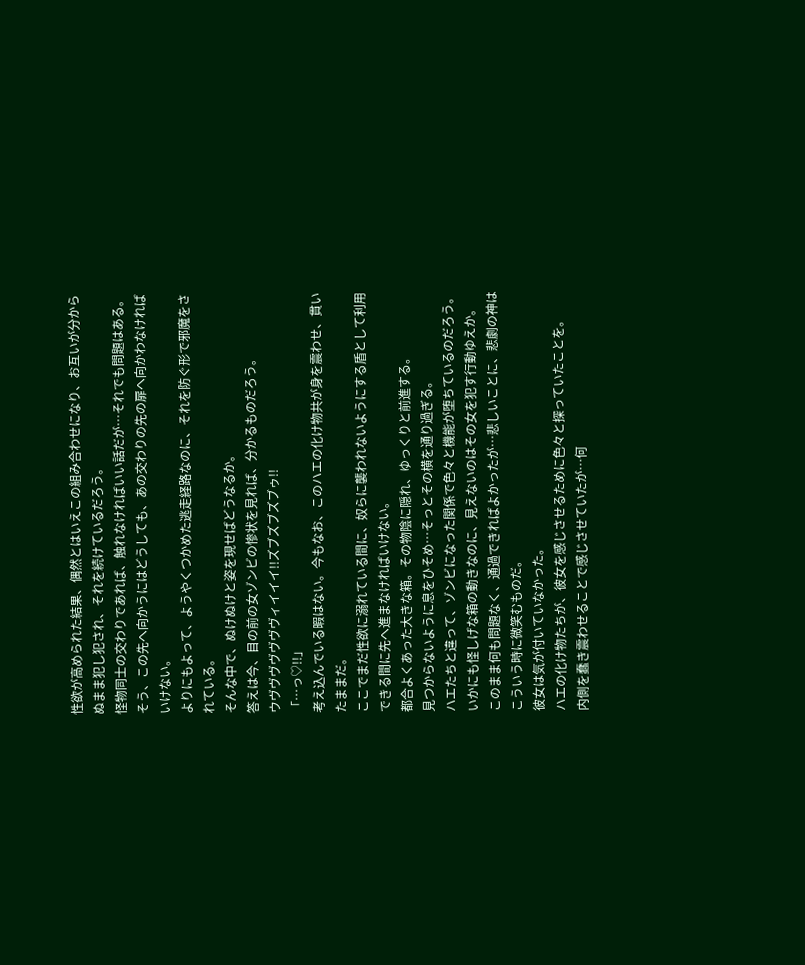性欲が高められた結果、偶然とはいえこの組み合わせになり、お互いが分からぬまま犯し犯され、それを続けているだろう。
怪物同士の交わりであれば、触れなければいい話だが…それでも問題はある。
そう、この先へ向かうにはどうしても、あの交わりの先の扉へ向かわなければいけない。
よりにもよって、ようやくつかめた逃走経路なのに、それを防ぐ形で邪魔をされている。
そんな中で、ぬけぬけと姿を現せばどうなるか。
答えは今、目の前の女ゾンビの惨状を見れば、分かるものだろう。
ウヴヴヴヴヴヴヴィイイイ!!ズブズブズブゥ!!
「…っ♡!!」
考え込んでいる暇はない。今もなお、このハエの化け物共が身を震わせ、貫いたままだ。
ここでまだ性欲に溺れている間に、奴らに襲われないようにする盾として利用できる間に先へ進まなければいけない。
都合よくあった大きな箱。その物陰に隠れ、ゆっくりと前進する。
見つからないように息をひそめ…そっとその横を通り過ぎる。
ハエたちと違って、ゾンビになった関係で色々と機能が堕ちているのだろう。
いかにも怪しげな箱の動きなのに、見えないのはその女を犯す行動ゆえか。
このまま何も問題なく、通過できればよかったが…悲しいことに、悲劇の神はこういう時に微笑むものだ。
彼女は気が付いていなかった。
ハエの化け物たちが、彼女を感じさせるために色々と探っていたことを。
内側を蠢き震わせることで感じさせていたが…何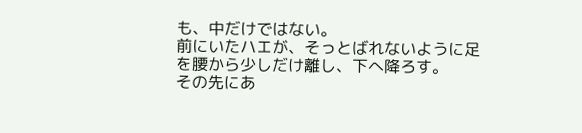も、中だけではない。
前にいたハエが、そっとばれないように足を腰から少しだけ離し、下へ降ろす。
その先にあ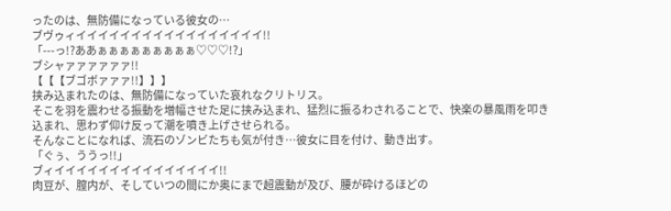ったのは、無防備になっている彼女の…
ブヴゥィイイイイイイイイイイイイイイイイイ!!
「---っ!?ああぁぁぁぁぁぁぁぁぁ♡♡♡!?」
ブシャァァァァァァ!!
【【【ブゴボァァァ!!】】】
挟み込まれたのは、無防備になっていた哀れなクリトリス。
そこを羽を震わせる振動を増幅させた足に挟み込まれ、猛烈に振るわされることで、快楽の暴風雨を叩き込まれ、思わず仰け反って潮を噴き上げさせられる。
そんなことになれば、流石のゾンビたちも気が付き…彼女に目を付け、動き出す。
「ぐぅ、ううっ!!」
ブィイイイイイイイイイイイイイイイ!!
肉豆が、膣内が、そしていつの間にか奥にまで超震動が及び、腰が砕けるほどの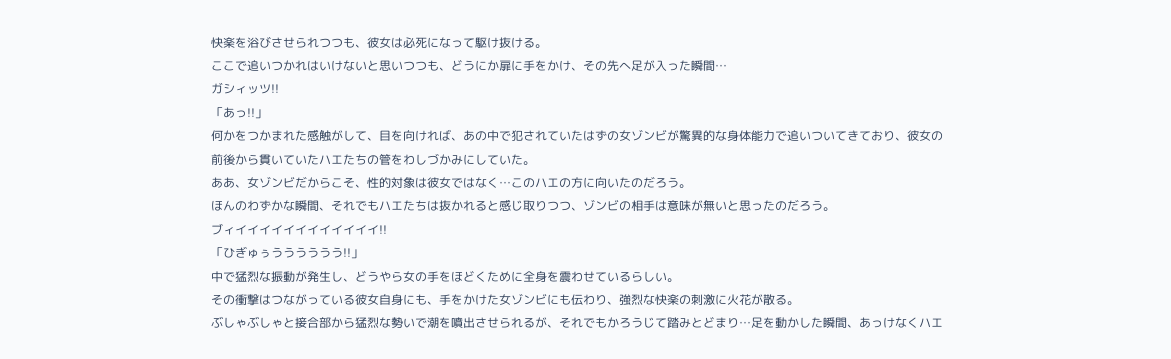快楽を浴びさせられつつも、彼女は必死になって駆け抜ける。
ここで追いつかれはいけないと思いつつも、どうにか扉に手をかけ、その先へ足が入った瞬間…
ガシィッツ!!
「あっ!!」
何かをつかまれた感触がして、目を向ければ、あの中で犯されていたはずの女ゾンビが驚異的な身体能力で追いついてきており、彼女の前後から貫いていたハエたちの管をわしづかみにしていた。
ああ、女ゾンビだからこそ、性的対象は彼女ではなく…このハエの方に向いたのだろう。
ほんのわずかな瞬間、それでもハエたちは抜かれると感じ取りつつ、ゾンビの相手は意味が無いと思ったのだろう。
ブィイイイイイイイイイイイイ!!
「ひぎゅぅうううううう!!」
中で猛烈な振動が発生し、どうやら女の手をほどくために全身を震わせているらしい。
その衝撃はつながっている彼女自身にも、手をかけた女ゾンビにも伝わり、強烈な快楽の刺激に火花が散る。
ぶしゃぶしゃと接合部から猛烈な勢いで潮を噴出させられるが、それでもかろうじて踏みとどまり…足を動かした瞬間、あっけなくハエ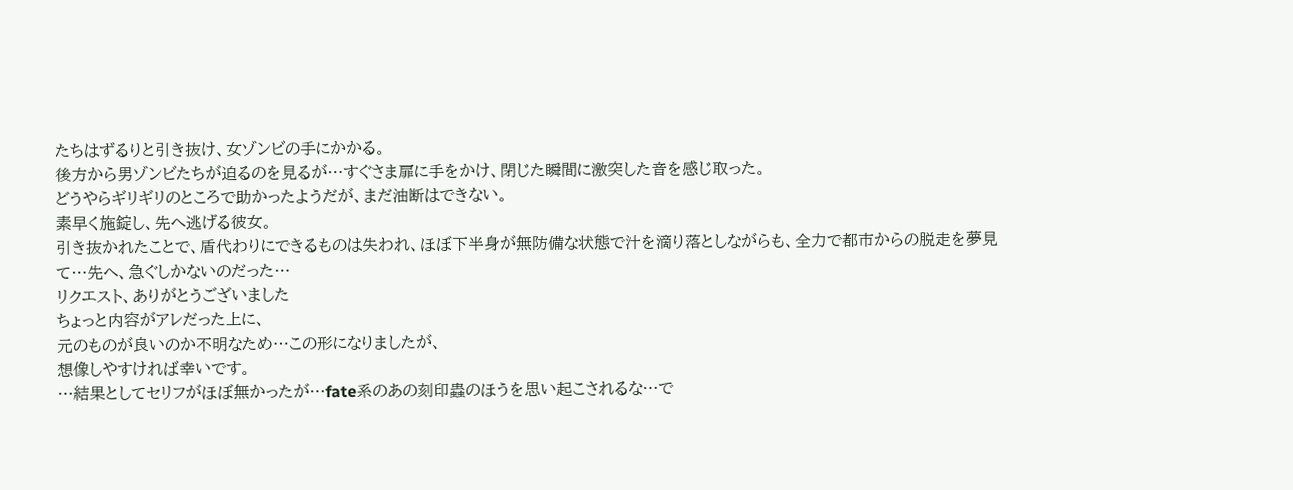たちはずるりと引き抜け、女ゾンビの手にかかる。
後方から男ゾンビたちが迫るのを見るが…すぐさま扉に手をかけ、閉じた瞬間に激突した音を感じ取った。
どうやらギリギリのところで助かったようだが、まだ油断はできない。
素早く施錠し、先へ逃げる彼女。
引き抜かれたことで、盾代わりにできるものは失われ、ほぼ下半身が無防備な状態で汁を滴り落としながらも、全力で都市からの脱走を夢見て…先へ、急ぐしかないのだった…
リクエスト、ありがとうございました
ちょっと内容がアレだった上に、
元のものが良いのか不明なため…この形になりましたが、
想像しやすければ幸いです。
…結果としてセリフがほぼ無かったが…fate系のあの刻印蟲のほうを思い起こされるな…で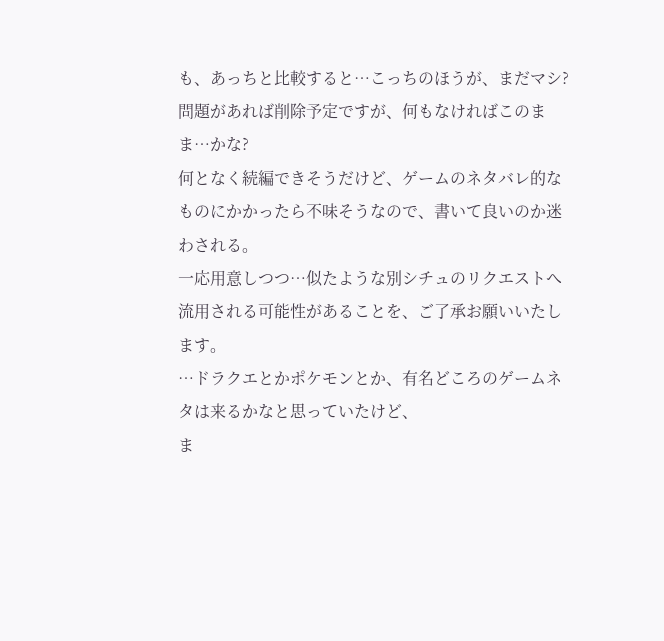も、あっちと比較すると…こっちのほうが、まだマシ?
問題があれば削除予定ですが、何もなければこのまま…かな?
何となく続編できそうだけど、ゲームのネタバレ的なものにかかったら不味そうなので、書いて良いのか迷わされる。
一応用意しつつ…似たような別シチュのリクエストへ流用される可能性があることを、ご了承お願いいたします。
…ドラクエとかポケモンとか、有名どころのゲームネタは来るかなと思っていたけど、
ま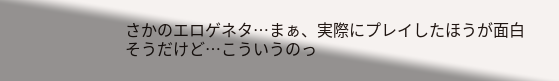さかのエロゲネタ…まぁ、実際にプレイしたほうが面白そうだけど…こういうのっ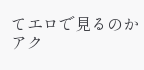てエロで見るのかアク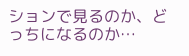ションで見るのか、どっちになるのか…